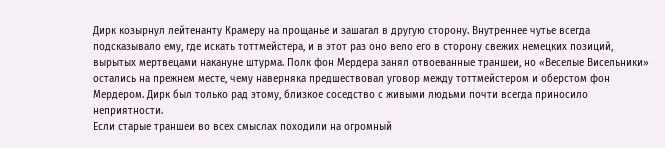Дирк козырнул лейтенанту Крамеру на прощанье и зашагал в другую сторону. Внутреннее чутье всегда подсказывало ему, где искать тоттмейстера, и в этот раз оно вело его в сторону свежих немецких позиций, вырытых мертвецами накануне штурма. Полк фон Мердера занял отвоеванные траншеи, но «Веселые Висельники» остались на прежнем месте, чему наверняка предшествовал уговор между тоттмейстером и оберстом фон Мердером. Дирк был только рад этому, близкое соседство с живыми людьми почти всегда приносило неприятности.
Если старые траншеи во всех смыслах походили на огромный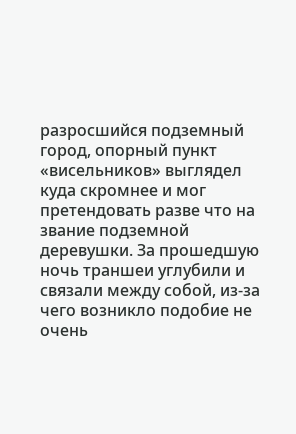разросшийся подземный город, опорный пункт «висельников» выглядел куда скромнее и мог претендовать разве что на звание подземной деревушки. За прошедшую ночь траншеи углубили и связали между собой, из-за чего возникло подобие не очень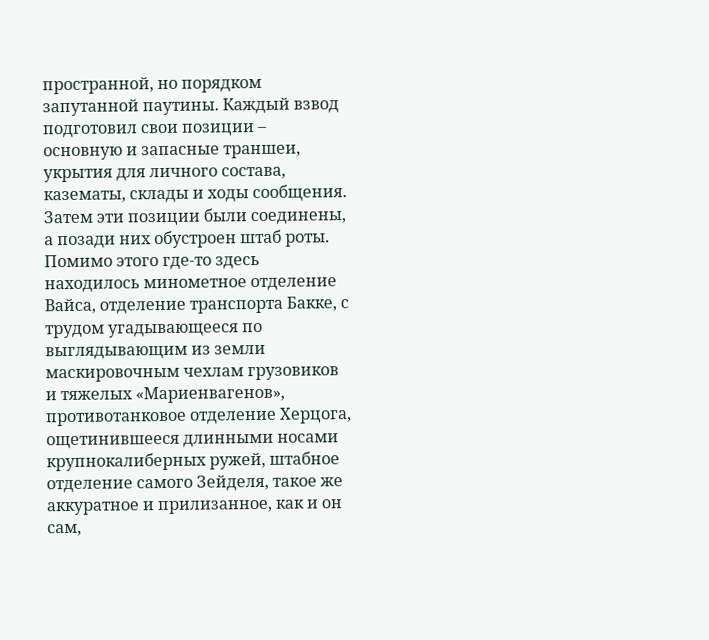пространной, но порядком запутанной паутины. Каждый взвод подготовил свои позиции – основную и запасные траншеи, укрытия для личного состава, казематы, склады и ходы сообщения. Затем эти позиции были соединены, а позади них обустроен штаб роты. Помимо этого где-то здесь находилось минометное отделение Вайса, отделение транспорта Бакке, с трудом угадывающееся по выглядывающим из земли маскировочным чехлам грузовиков и тяжелых «Мариенвагенов», противотанковое отделение Херцога, ощетинившееся длинными носами крупнокалиберных ружей, штабное отделение самого Зейделя, такое же аккуратное и прилизанное, как и он сам,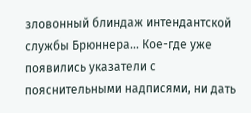зловонный блиндаж интендантской службы Брюннера… Кое-где уже появились указатели с пояснительными надписями, ни дать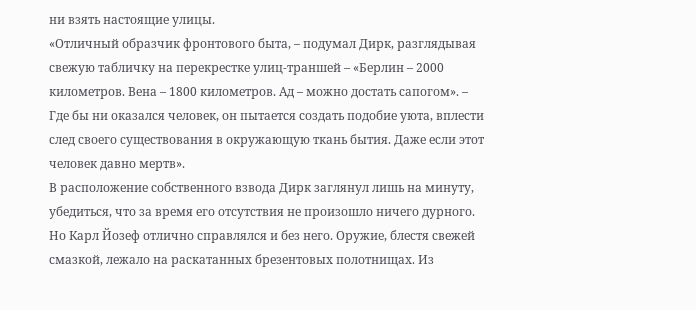ни взять настоящие улицы.
«Отличный образчик фронтового быта, – подумал Дирк, разглядывая свежую табличку на перекрестке улиц-траншей – «Берлин – 2000 километров. Вена – 1800 километров. Ад – можно достать сапогом». – Где бы ни оказался человек, он пытается создать подобие уюта, вплести след своего существования в окружающую ткань бытия. Даже если этот человек давно мертв».
В расположение собственного взвода Дирк заглянул лишь на минуту, убедиться, что за время его отсутствия не произошло ничего дурного. Но Карл Йозеф отлично справлялся и без него. Оружие, блестя свежей смазкой, лежало на раскатанных брезентовых полотнищах. Из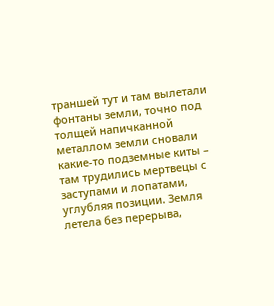траншей тут и там вылетали фонтаны земли, точно под толщей напичканной металлом земли сновали какие-то подземные киты – там трудились мертвецы с заступами и лопатами, углубляя позиции. Земля летела без перерыва,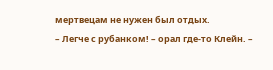мертвецам не нужен был отдых.
– Легче с рубанком! – орал где-то Клейн. –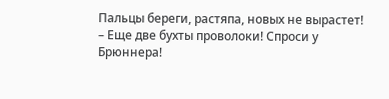Пальцы береги, растяпа, новых не вырастет!
– Еще две бухты проволоки! Спроси у Брюннера!